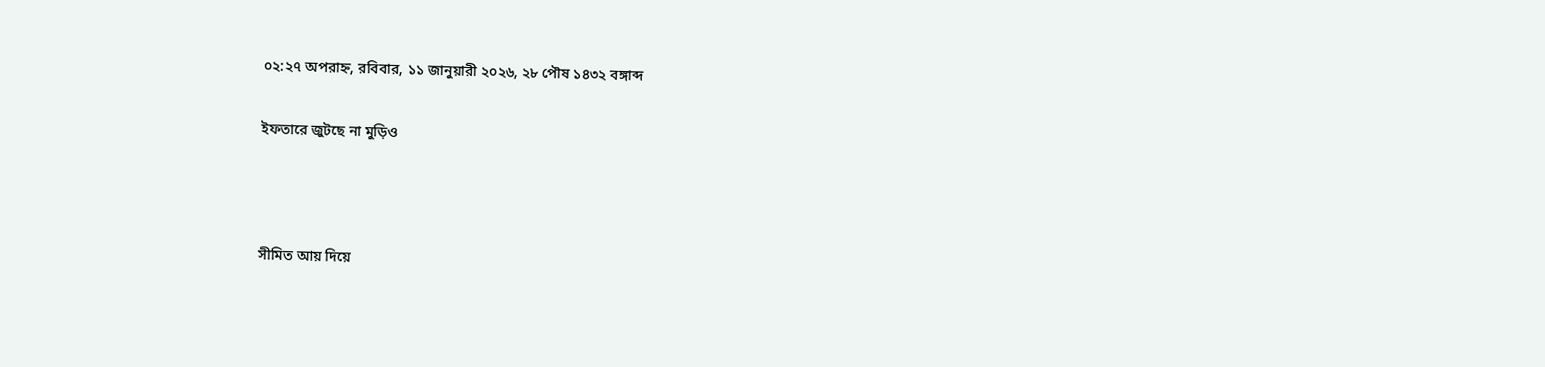০২:২৭ অপরাহ্ন, রবিবার, ১১ জানুয়ারী ২০২৬, ২৮ পৌষ ১৪৩২ বঙ্গাব্দ

ইফতারে জুটছে না মুড়িও



সীমিত আয় দিয়ে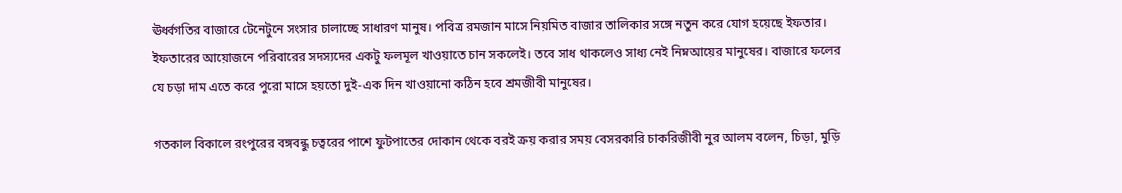ঊর্ধ্বগতির বাজারে টেনেটুনে সংসার চালাচ্ছে সাধারণ মানুষ। পবিত্র রমজান মাসে নিয়মিত বাজার তালিকার সঙ্গে নতুন করে যোগ হয়েছে ইফতার। ইফতারের আয়োজনে পরিবারের সদস্যদের একটু ফলমূল খাওয়াতে চান সকলেই। তবে সাধ থাকলেও সাধ্য নেই নিম্নআয়ের মানুষের। বাজারে ফলের যে চড়া দাম এতে করে পুরো মাসে হয়তো দুই-এক দিন খাওয়ানো কঠিন হবে শ্রমজীবী মানুষের।

গতকাল বিকালে রংপুরের বঙ্গবন্ধু চত্বরের পাশে ফুটপাতের দোকান থেকে বরই ক্রয় করার সময় বেসরকারি চাকরিজীবী নুর আলম বলেন, চিড়া, মুড়ি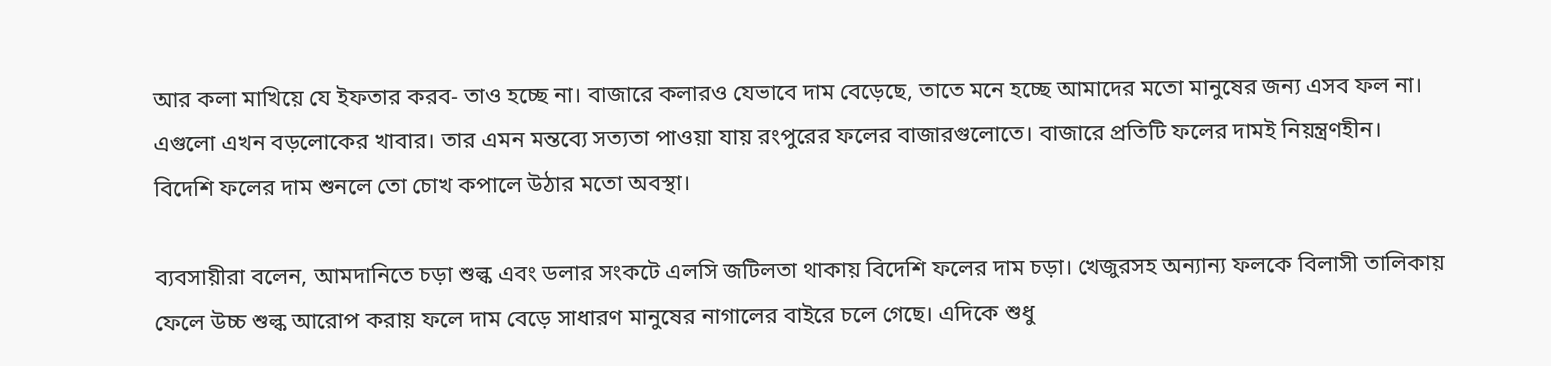আর কলা মাখিয়ে যে ইফতার করব- তাও হচ্ছে না। বাজারে কলারও যেভাবে দাম বেড়েছে, তাতে মনে হচ্ছে আমাদের মতো মানুষের জন্য এসব ফল না। এগুলো এখন বড়লোকের খাবার। তার এমন মন্তব্যে সত্যতা পাওয়া যায় রংপুরের ফলের বাজারগুলোতে। বাজারে প্রতিটি ফলের দামই নিয়ন্ত্রণহীন। বিদেশি ফলের দাম শুনলে তো চোখ কপালে উঠার মতো অবস্থা।

ব্যবসায়ীরা বলেন, আমদানিতে চড়া শুল্ক এবং ডলার সংকটে এলসি জটিলতা থাকায় বিদেশি ফলের দাম চড়া। খেজুরসহ অন্যান্য ফলকে বিলাসী তালিকায় ফেলে উচ্চ শুল্ক আরোপ করায় ফলে দাম বেড়ে সাধারণ মানুষের নাগালের বাইরে চলে গেছে। এদিকে শুধু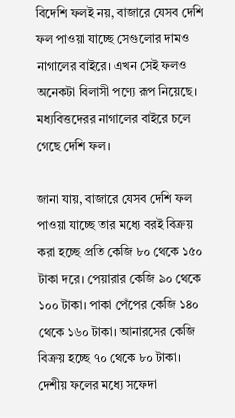বিদেশি ফলই নয়, বাজারে যেসব দেশি ফল পাওয়া যাচ্ছে সেগুলোর দামও নাগালের বাইরে। এখন সেই ফলও অনেকটা বিলাসী পণ্যে রূপ নিয়েছে। মধ্যবিত্তদেরর নাগালের বাইরে চলে গেছে দেশি ফল।

জানা যায়, বাজারে যেসব দেশি ফল পাওয়া যাচ্ছে তার মধ্যে বরই বিক্রয় করা হচ্ছে প্রতি কেজি ৮০ থেকে ১৫০ টাকা দরে। পেয়ারার কেজি ৯০ থেকে ১০০ টাকা। পাকা পেঁপের কেজি ১৪০ থেকে ১৬০ টাকা। আনারসের কেজি বিক্রয় হচ্ছে ৭০ থেকে ৮০ টাকা। দেশীয় ফলের মধ্যে সফেদা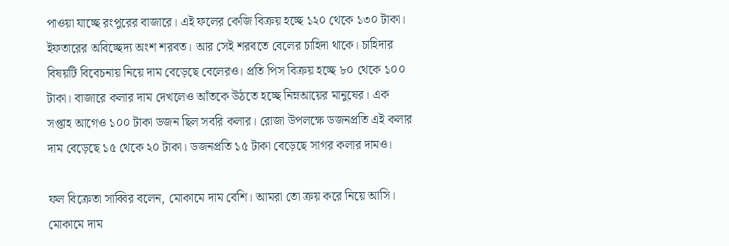পাওয়া যাচ্ছে রংপুরের বাজারে। এই ফলের কেজি বিক্রয় হচ্ছে ১২০ থেকে ১৩০ টাকা। ইফতারের অবিচ্ছেদ্য অংশ শরবত। আর সেই শরবতে বেলের চাহিদা থাকে। চাহিদার বিষয়টি বিবেচনায় নিয়ে দাম বেড়েছে বেলেরও। প্রতি পিস বিক্রয় হচ্ছে ৮০ থেকে ১০০ টাকা। বাজারে কলার দাম দেখলেও আঁতকে উঠতে হচ্ছে নিম্নআয়ের মানুষের। এক সপ্তাহ আগেও ১০০ টাকা ডজন ছিল সবরি কলার। রোজা উপলক্ষে ডজনপ্রতি এই কলার দাম বেড়েছে ১৫ থেকে ২০ টাকা। ডজনপ্রতি ১৫ টাকা বেড়েছে সাগর কলার দামও।

ফল বিক্রেতা সাব্বির বলেন, মোকামে দাম বেশি। আমরা তো ক্রয় করে নিয়ে আসি। মোকামে দাম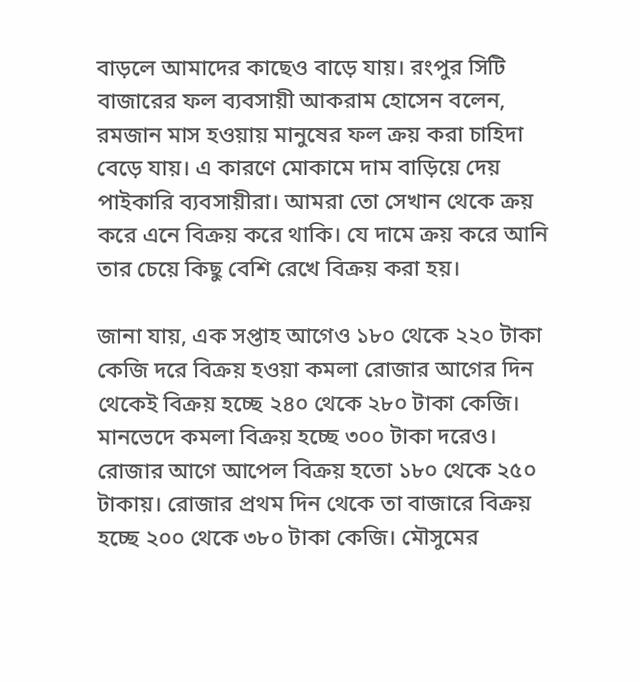বাড়লে আমাদের কাছেও বাড়ে যায়। রংপুর সিটি বাজারের ফল ব্যবসায়ী আকরাম হোসেন বলেন, রমজান মাস হওয়ায় মানুষের ফল ক্রয় করা চাহিদা বেড়ে যায়। এ কারণে মোকামে দাম বাড়িয়ে দেয় পাইকারি ব্যবসায়ীরা। আমরা তো সেখান থেকে ক্রয় করে এনে বিক্রয় করে থাকি। যে দামে ক্রয় করে আনি তার চেয়ে কিছু বেশি রেখে বিক্রয় করা হয়।

জানা যায়, এক সপ্তাহ আগেও ১৮০ থেকে ২২০ টাকা কেজি দরে বিক্রয় হওয়া কমলা রোজার আগের দিন থেকেই বিক্রয় হচ্ছে ২৪০ থেকে ২৮০ টাকা কেজি। মানভেদে কমলা বিক্রয় হচ্ছে ৩০০ টাকা দরেও। রোজার আগে আপেল বিক্রয় হতো ১৮০ থেকে ২৫০ টাকায়। রোজার প্রথম দিন থেকে তা বাজারে বিক্রয় হচ্ছে ২০০ থেকে ৩৮০ টাকা কেজি। মৌসুমের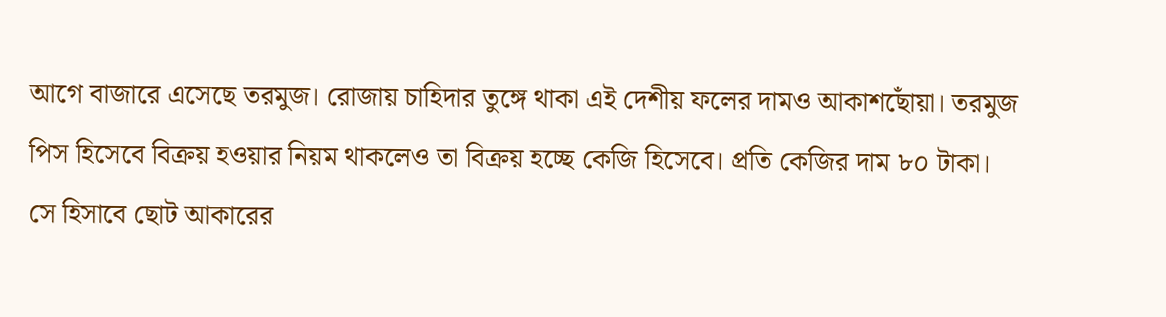আগে বাজারে এসেছে তরমুজ। রোজায় চাহিদার তুঙ্গে থাকা এই দেশীয় ফলের দামও আকাশছোঁয়া। তরমুজ পিস হিসেবে বিক্রয় হওয়ার নিয়ম থাকলেও তা বিক্রয় হচ্ছে কেজি হিসেবে। প্রতি কেজির দাম ৮০ টাকা। সে হিসাবে ছোট আকারের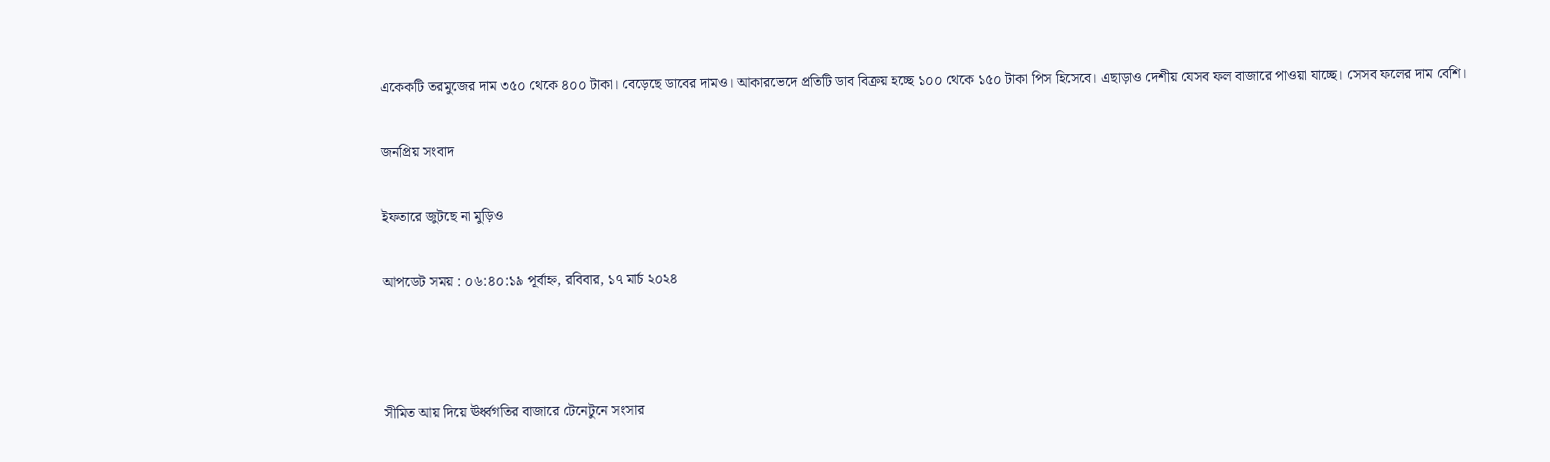একেকটি তরমুজের দাম ৩৫০ থেকে ৪০০ টাকা। বেড়েছে ডাবের দামও। আকারভেদে প্রতিটি ডাব বিক্রয় হচ্ছে ১০০ থেকে ১৫০ টাকা পিস হিসেবে। এছাড়াও দেশীয় যেসব ফল বাজারে পাওয়া যাচ্ছে। সেসব ফলের দাম বেশি।

জনপ্রিয় সংবাদ

ইফতারে জুটছে না মুড়িও

আপডেট সময় : ০৬:৪০:১৯ পূর্বাহ্ন, রবিবার, ১৭ মার্চ ২০২৪



সীমিত আয় দিয়ে ঊর্ধ্বগতির বাজারে টেনেটুনে সংসার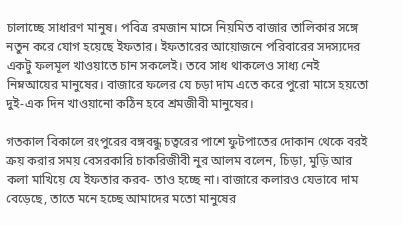চালাচ্ছে সাধারণ মানুষ। পবিত্র রমজান মাসে নিয়মিত বাজার তালিকার সঙ্গে নতুন করে যোগ হয়েছে ইফতার। ইফতারের আয়োজনে পরিবারের সদস্যদের একটু ফলমূল খাওয়াতে চান সকলেই। তবে সাধ থাকলেও সাধ্য নেই নিম্নআয়ের মানুষের। বাজারে ফলের যে চড়া দাম এতে করে পুরো মাসে হয়তো দুই-এক দিন খাওয়ানো কঠিন হবে শ্রমজীবী মানুষের।

গতকাল বিকালে রংপুরের বঙ্গবন্ধু চত্বরের পাশে ফুটপাতের দোকান থেকে বরই ক্রয় করার সময় বেসরকারি চাকরিজীবী নুর আলম বলেন, চিড়া, মুড়ি আর কলা মাখিয়ে যে ইফতার করব- তাও হচ্ছে না। বাজারে কলারও যেভাবে দাম বেড়েছে, তাতে মনে হচ্ছে আমাদের মতো মানুষের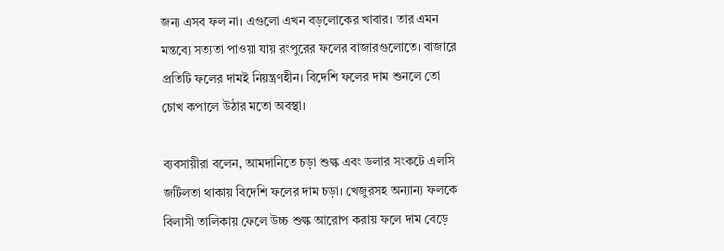জন্য এসব ফল না। এগুলো এখন বড়লোকের খাবার। তার এমন মন্তব্যে সত্যতা পাওয়া যায় রংপুরের ফলের বাজারগুলোতে। বাজারে প্রতিটি ফলের দামই নিয়ন্ত্রণহীন। বিদেশি ফলের দাম শুনলে তো চোখ কপালে উঠার মতো অবস্থা।

ব্যবসায়ীরা বলেন, আমদানিতে চড়া শুল্ক এবং ডলার সংকটে এলসি জটিলতা থাকায় বিদেশি ফলের দাম চড়া। খেজুরসহ অন্যান্য ফলকে বিলাসী তালিকায় ফেলে উচ্চ শুল্ক আরোপ করায় ফলে দাম বেড়ে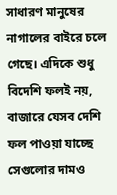সাধারণ মানুষের নাগালের বাইরে চলে গেছে। এদিকে শুধু বিদেশি ফলই নয়, বাজারে যেসব দেশি ফল পাওয়া যাচ্ছে সেগুলোর দামও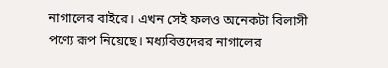নাগালের বাইরে। এখন সেই ফলও অনেকটা বিলাসী পণ্যে রূপ নিয়েছে। মধ্যবিত্তদেরর নাগালের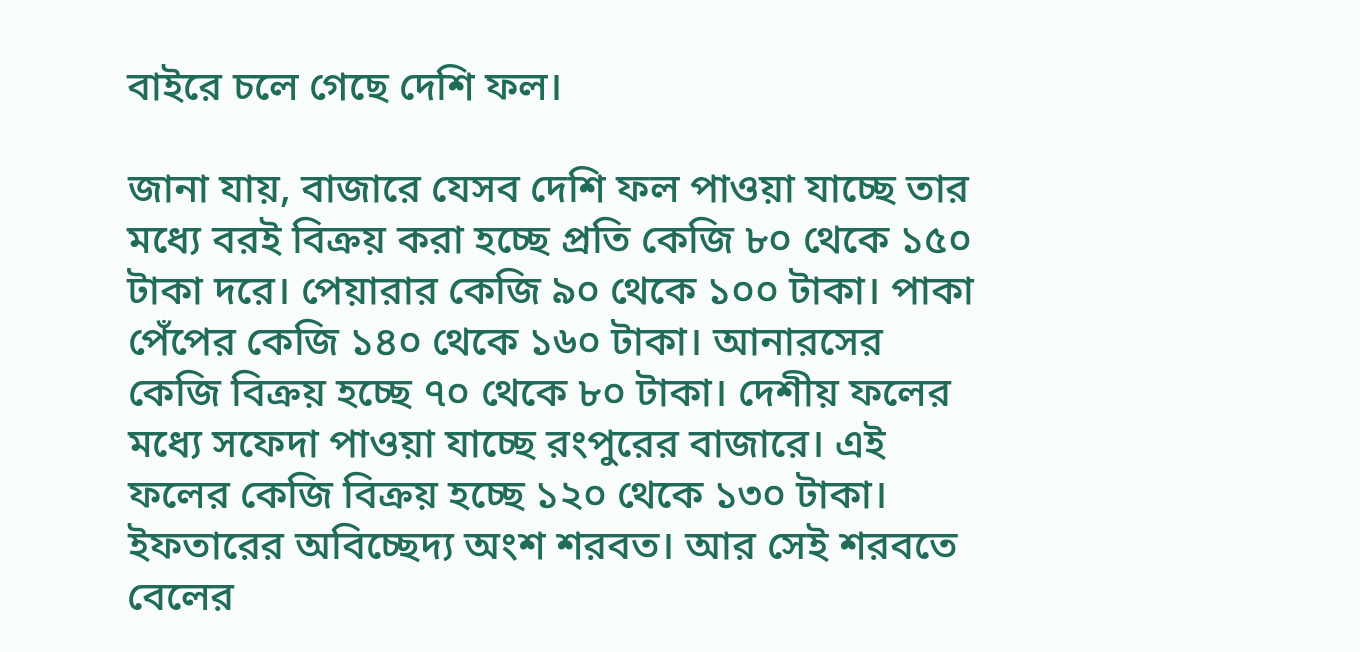বাইরে চলে গেছে দেশি ফল।

জানা যায়, বাজারে যেসব দেশি ফল পাওয়া যাচ্ছে তার মধ্যে বরই বিক্রয় করা হচ্ছে প্রতি কেজি ৮০ থেকে ১৫০ টাকা দরে। পেয়ারার কেজি ৯০ থেকে ১০০ টাকা। পাকা পেঁপের কেজি ১৪০ থেকে ১৬০ টাকা। আনারসের কেজি বিক্রয় হচ্ছে ৭০ থেকে ৮০ টাকা। দেশীয় ফলের মধ্যে সফেদা পাওয়া যাচ্ছে রংপুরের বাজারে। এই ফলের কেজি বিক্রয় হচ্ছে ১২০ থেকে ১৩০ টাকা। ইফতারের অবিচ্ছেদ্য অংশ শরবত। আর সেই শরবতে বেলের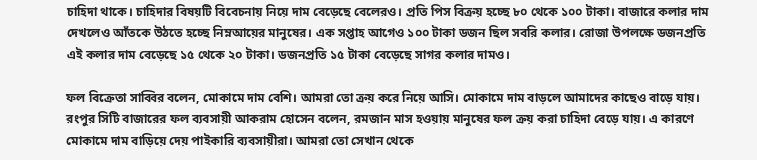চাহিদা থাকে। চাহিদার বিষয়টি বিবেচনায় নিয়ে দাম বেড়েছে বেলেরও। প্রতি পিস বিক্রয় হচ্ছে ৮০ থেকে ১০০ টাকা। বাজারে কলার দাম দেখলেও আঁতকে উঠতে হচ্ছে নিম্নআয়ের মানুষের। এক সপ্তাহ আগেও ১০০ টাকা ডজন ছিল সবরি কলার। রোজা উপলক্ষে ডজনপ্রতি এই কলার দাম বেড়েছে ১৫ থেকে ২০ টাকা। ডজনপ্রতি ১৫ টাকা বেড়েছে সাগর কলার দামও।

ফল বিক্রেতা সাব্বির বলেন, মোকামে দাম বেশি। আমরা তো ক্রয় করে নিয়ে আসি। মোকামে দাম বাড়লে আমাদের কাছেও বাড়ে যায়। রংপুর সিটি বাজারের ফল ব্যবসায়ী আকরাম হোসেন বলেন, রমজান মাস হওয়ায় মানুষের ফল ক্রয় করা চাহিদা বেড়ে যায়। এ কারণে মোকামে দাম বাড়িয়ে দেয় পাইকারি ব্যবসায়ীরা। আমরা তো সেখান থেকে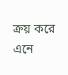ক্রয় করে এনে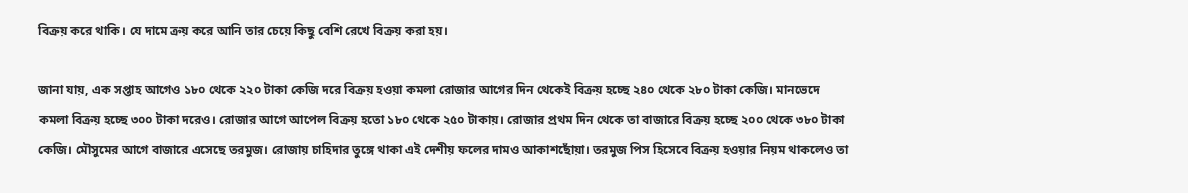বিক্রয় করে থাকি। যে দামে ক্রয় করে আনি তার চেয়ে কিছু বেশি রেখে বিক্রয় করা হয়।

জানা যায়, এক সপ্তাহ আগেও ১৮০ থেকে ২২০ টাকা কেজি দরে বিক্রয় হওয়া কমলা রোজার আগের দিন থেকেই বিক্রয় হচ্ছে ২৪০ থেকে ২৮০ টাকা কেজি। মানভেদে কমলা বিক্রয় হচ্ছে ৩০০ টাকা দরেও। রোজার আগে আপেল বিক্রয় হতো ১৮০ থেকে ২৫০ টাকায়। রোজার প্রথম দিন থেকে তা বাজারে বিক্রয় হচ্ছে ২০০ থেকে ৩৮০ টাকা কেজি। মৌসুমের আগে বাজারে এসেছে তরমুজ। রোজায় চাহিদার তুঙ্গে থাকা এই দেশীয় ফলের দামও আকাশছোঁয়া। তরমুজ পিস হিসেবে বিক্রয় হওয়ার নিয়ম থাকলেও তা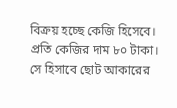বিক্রয় হচ্ছে কেজি হিসেবে। প্রতি কেজির দাম ৮০ টাকা। সে হিসাবে ছোট আকারের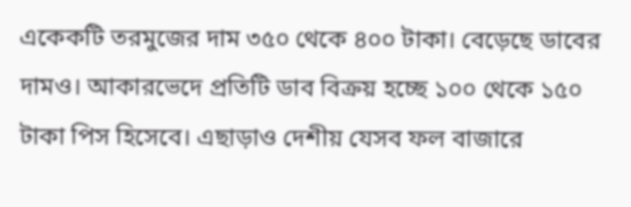একেকটি তরমুজের দাম ৩৫০ থেকে ৪০০ টাকা। বেড়েছে ডাবের দামও। আকারভেদে প্রতিটি ডাব বিক্রয় হচ্ছে ১০০ থেকে ১৫০ টাকা পিস হিসেবে। এছাড়াও দেশীয় যেসব ফল বাজারে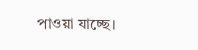পাওয়া যাচ্ছে।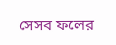সেসব ফলের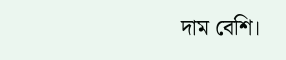দাম বেশি।